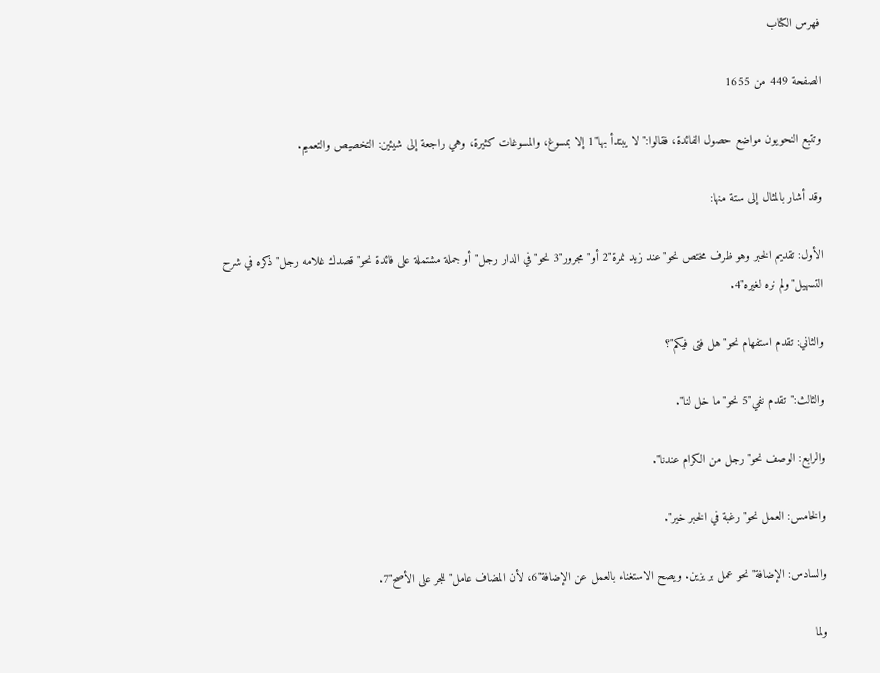فهرس الكتاب

الصفحة 449 من 1655

وتتبع النحويون مواضع حصول الفائدة، فقالوا:"لا يبتدأ بها"1 إلا بمسوغ، والمسوغات كثيرة، وهي راجعة إلى شيئين: التخصيص والتعميم.

وقد أشار بالمثال إلى ستة منها:

الأول: تقديم الخبر وهو ظرف مختص نحو"عند زيد نمرة"2 أو"مجرور"3 نحو"في الدار رجل"أو جملة مشتملة على فائدة نحو"قصدك غلامه رجل"ذكره في شرح التسهيل"ولم نره لغيره"4.

والثاني: تقدم استفهام نحو"هل فتى فيكم"؟

والثالث:"تقدم نفي"5 نحو"ما خل لنا".

والرابع: الوصف نحو"رجل من الكرام عندنا".

والخامس: العمل نحو"رغبة في الخبر خير".

والسادس: الإضافة"نحو عمل بر يزين. ويصح الاستغناء بالعمل عن الإضافة"6، لأن المضاف عامل"للجر على الأصح"7.

ولما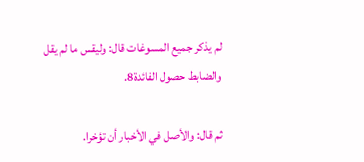لم يذكر جميع المسوغات قال: وليقس ما لم يقل والضابط حصول الفائدة8.

ثم قال: والأصل في الأخبار أن تؤخرا.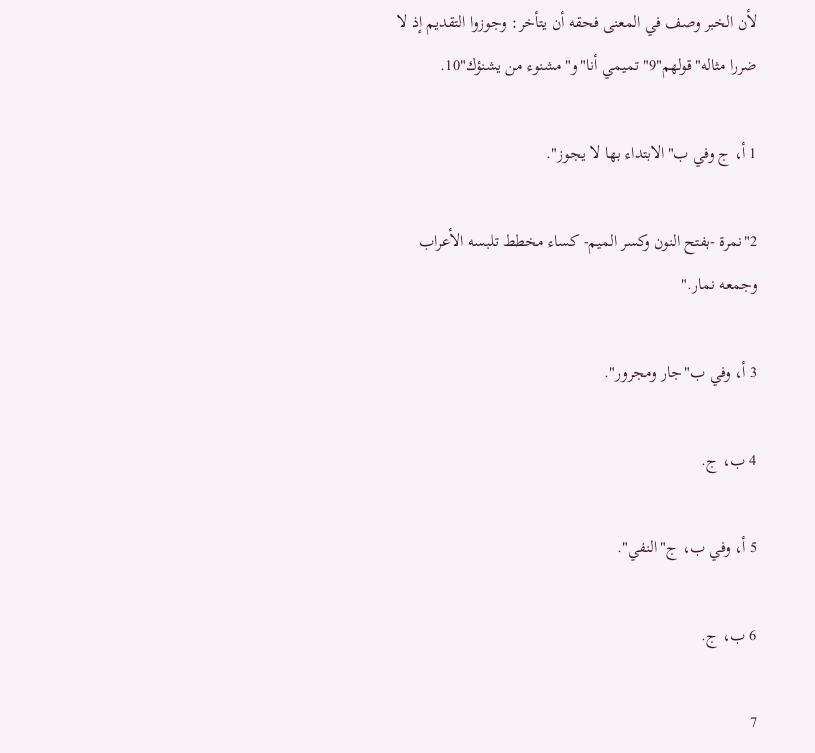لأن الخبر وصف في المعنى فحقه أن يتأخر: وجوزوا التقديم إذ لا ضررا مثاله"قولهم"9"تميمي أنا"و"مشنوء من يشنؤك"10.

1 أ، ج وفي ب"الابتداء بها لا يجوز".

2"نمرة -بفتح النون وكسر الميم- كساء مخطط تلبسه الأعراب وجمعه نمار."

3 أ، وفي ب"جار ومجرور".

4 ب، ج.

5 أ، وفي ب، ج"النفي".

6 ب، ج.

7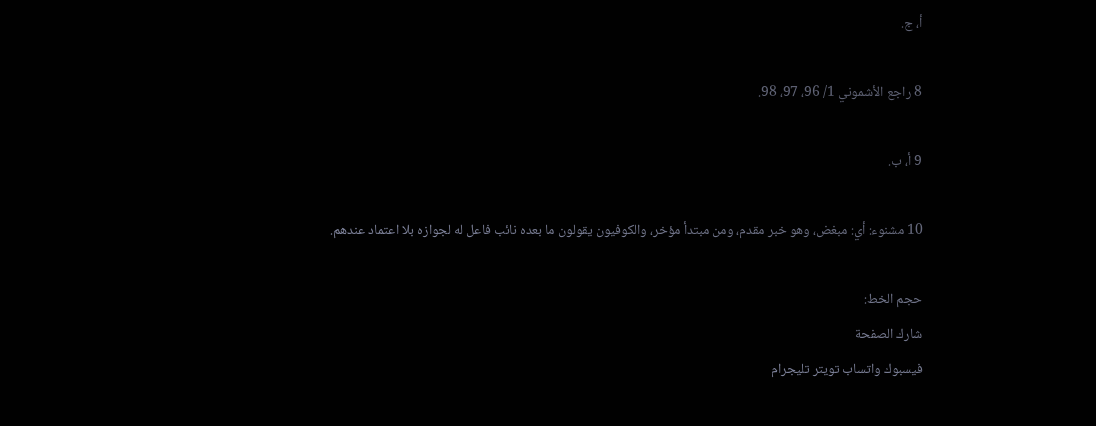أ، ج.

8 راجع الأشموني 1/ 96، 97، 98.

9 أ، ب.

10 مشنوء: أي: مبغض، وهو خبر مقدم، ومن مبتدأ مؤخر، والكوفيون يقولون ما بعده نائب فاعل له لجوازه بلا اعتماد عندهم.

حجم الخط:
شارك الصفحة
فيسبوك واتساب تويتر تليجرام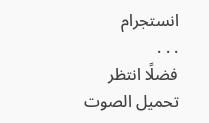انستجرام
. . .
فضلًا انتظر تحميل الصوت